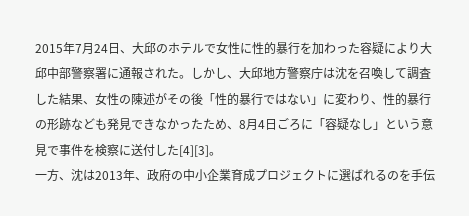2015年7月24日、大邱のホテルで女性に性的暴行を加わった容疑により大邱中部警察署に通報された。しかし、大邱地方警察庁は沈を召喚して調査した結果、女性の陳述がその後「性的暴行ではない」に変わり、性的暴行の形跡なども発見できなかったため、8月4日ごろに「容疑なし」という意見で事件を検察に送付した[4][3]。
一方、沈は2013年、政府の中小企業育成プロジェクトに選ばれるのを手伝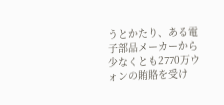うとかたり、ある電子部品メーカーから少なくとも2770万ウォンの賄賂を受け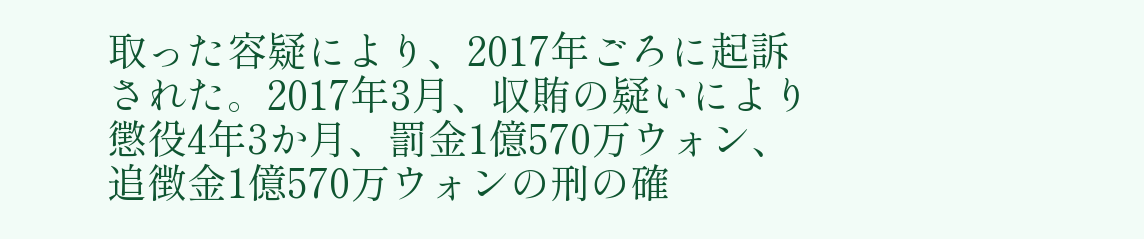取った容疑により、2017年ごろに起訴された。2017年3月、収賄の疑いにより懲役4年3か月、罰金1億570万ウォン、追徴金1億570万ウォンの刑の確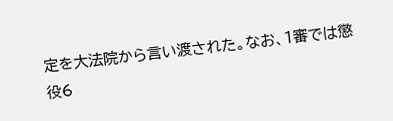定を大法院から言い渡された。なお、1審では懲役6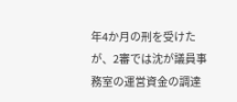年4か月の刑を受けたが、2審では沈が議員事務室の運営資金の調達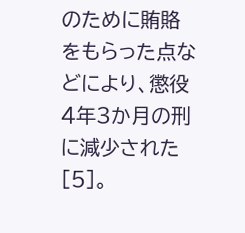のために賄賂をもらった点などにより、懲役4年3か月の刑に減少された[5]。